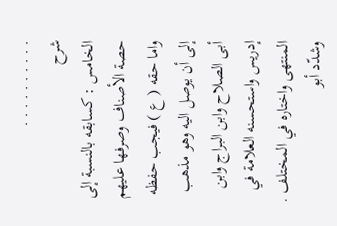. . . . . . . . . .
شرح
الخامس : كسابقه بالنسبة إلى حصة الأصناف وصرفها عليهم واما حقه ( ع ) فيجب حفظه إلى أن يوصل اليه وهو مذهب أبى الصلاح وابن البراج وابن إدريس واستحسنه العلامة في المنتهى واختاره في المختلف .
وشدّد أبو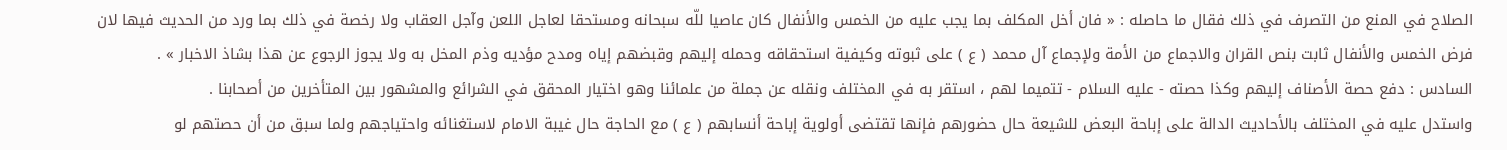الصلاح في المنع من التصرف في ذلك فقال ما حاصله : « فان أخل المكلف بما يجب عليه من الخمس والأنفال كان عاصيا للّه سبحانه ومستحقا لعاجل اللعن وآجل العقاب ولا رخصة في ذلك بما ورد من الحديث فيها لان فرض الخمس والأنفال ثابت بنص القران والاجماع من الأمة ولإجماع آل محمد ( ع ) على ثبوته وكيفية استحقاقه وحمله إليهم وقبضهم إياه ومدح مؤديه وذم المخل به ولا يجوز الرجوع عن هذا بشاذ الاخبار » .
السادس : دفع حصة الأصناف إليهم وكذا حصته - عليه السلام - تتميما لهم ، استقر به في المختلف ونقله عن جملة من علمائنا وهو اختيار المحقق في الشرائع والمشهور بين المتأخرين من أصحابنا .
واستدل عليه في المختلف بالأحاديث الدالة على إباحة البعض للشيعة حال حضورهم فإنها تقتضى أولوية إباحة أنسابهم ( ع ) مع الحاجة حال غيبة الامام لاستغنائه واحتياجهم ولما سبق من أن حصتهم لو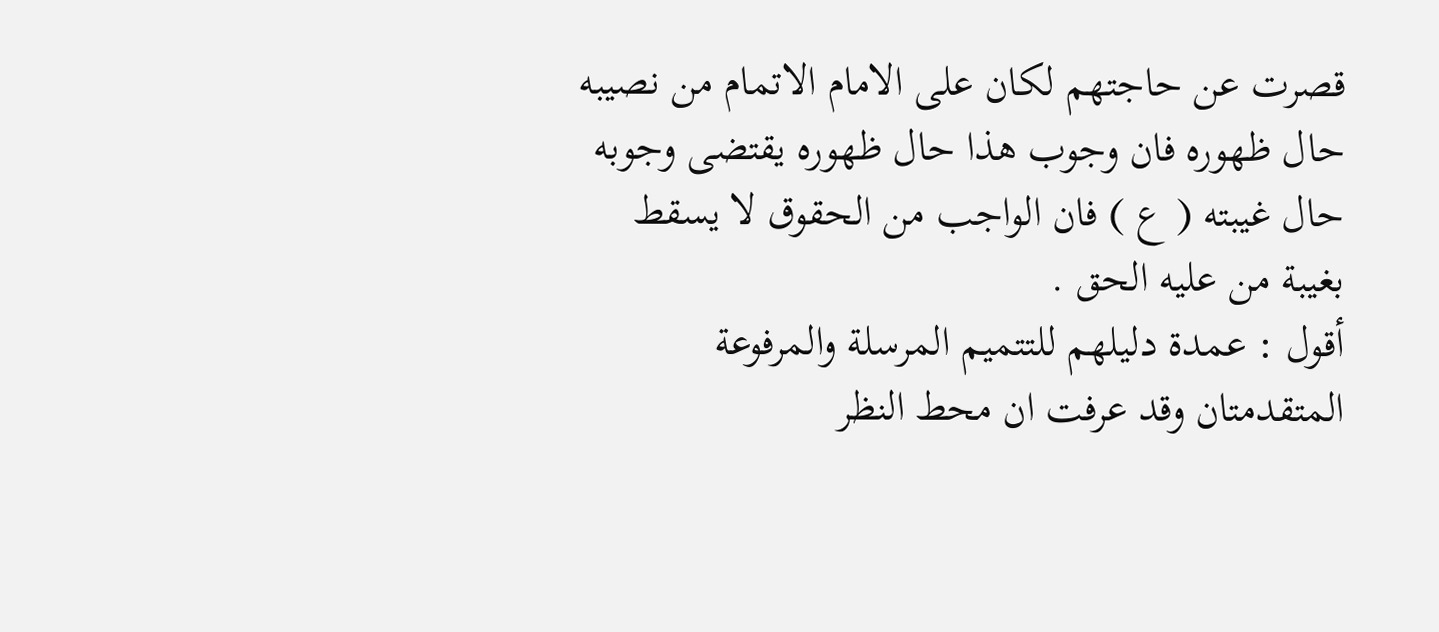قصرت عن حاجتهم لكان على الامام الاتمام من نصيبه حال ظهوره فان وجوب هذا حال ظهوره يقتضى وجوبه حال غيبته ( ع ) فان الواجب من الحقوق لا يسقط بغيبة من عليه الحق .
أقول : عمدة دليلهم للتتميم المرسلة والمرفوعة المتقدمتان وقد عرفت ان محط النظر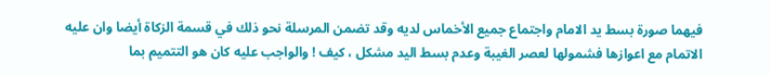فيهما صورة بسط يد الامام واجتماع جميع الأخماس لديه وقد تضمن المرسلة نحو ذلك في قسمة الزكاة أيضا وان عليه الاتمام مع اعوازها فشمولها لعصر الغيبة وعدم بسط اليد مشكل ، كيف ! والواجب عليه كان هو التتميم بما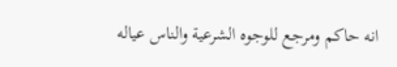انه حاكم ومرجع للوجوه الشرعية والناس عياله